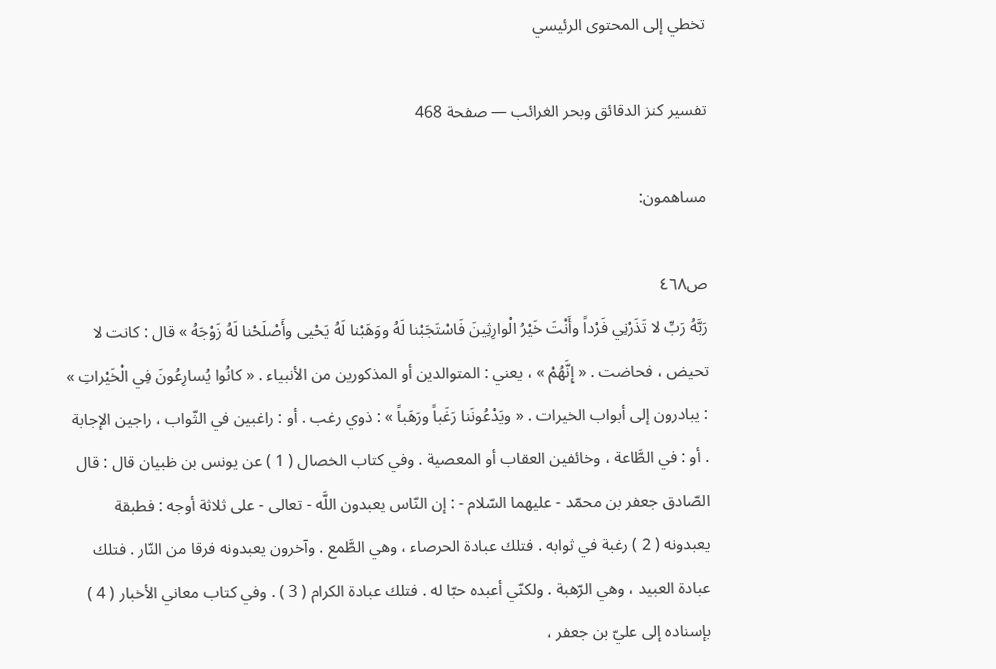تخطي إلى المحتوى الرئيسي

تفسير كنز الدقائق وبحر الغرائب — صفحة 468

مساهمون:

ص٤٦٨
رَبَّهُ رَبِّ لا تَذَرْنِي فَرْداً وأَنْتَ خَيْرُ الْوارِثِينَ فَاسْتَجَبْنا لَهُ ووَهَبْنا لَهُ يَحْيى وأَصْلَحْنا لَهُ زَوْجَهُ » قال : كانت لا تحيض ، فحاضت . « إِنَّهُمْ » ، يعني : المتوالدين أو المذكورين من الأنبياء . « كانُوا يُسارِعُونَ فِي الْخَيْراتِ » : يبادرون إلى أبواب الخيرات . « ويَدْعُونَنا رَغَباً ورَهَباً » : ذوي رغب . أو : راغبين في الثّواب ، راجين الإجابة . أو : في الطَّاعة ، وخائفين العقاب أو المعصية . وفي كتاب الخصال ( 1 ) عن يونس بن ظبيان قال : قال الصّادق جعفر بن محمّد - عليهما السّلام - : إن النّاس يعبدون اللَّه - تعالى - على ثلاثة أوجه : فطبقة يعبدونه ( 2 ) رغبة في ثوابه . فتلك عبادة الحرصاء ، وهي الطَّمع . وآخرون يعبدونه فرقا من النّار . فتلك عبادة العبيد ، وهي الرّهبة . ولكنّي أعبده حبّا له . فتلك عبادة الكرام ( 3 ) . وفي كتاب معاني الأخبار ( 4 ) بإسناده إلى عليّ بن جعفر ،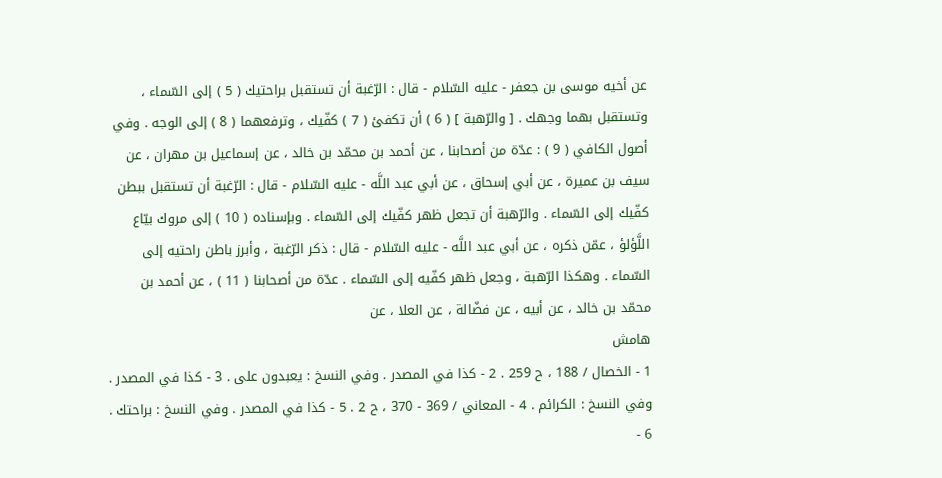عن أخيه موسى بن جعفر - عليه السّلام - قال : الرّغبة أن تستقبل براحتيك ( 5 ) إلى السّماء ، وتستقبل بهما وجهك . [ والرّهبة ] ( 6 ) أن تكفئ ( 7 ) كفّيك ، وترفعهما ( 8 ) إلى الوجه . وفي أصول الكافي ( 9 ) : عدّة من أصحابنا ، عن أحمد بن محمّد بن خالد ، عن إسماعيل بن مهران ، عن سيف بن عميرة ، عن أبي إسحاق ، عن أبي عبد اللَّه - عليه السّلام - قال : الرّغبة أن تستقبل ببطن كفّيك إلى السّماء . والرّهبة أن تجعل ظهر كفّيك إلى السّماء . وبإسناده ( 10 ) إلى مروك بيّاع اللَّؤلؤ ، عمّن ذكره ، عن أبي عبد اللَّه - عليه السّلام - قال : ذكر الرّغبة ، وأبرز باطن راحتيه إلى السّماء . وهكذا الرّهبة ، وجعل ظهر كفّيه إلى السّماء . عدّة من أصحابنا ( 11 ) ، عن أحمد بن محمّد بن خالد ، عن أبيه ، عن فضّالة ، عن العلا ، عن
هامش
1 - الخصال / 188 ، ح 259 . 2 - كذا في المصدر . وفي النسخ : يعبدون على . 3 - كذا في المصدر . وفي النسخ : الكرائم . 4 - المعاني / 369 - 370 ، ح 2 . 5 - كذا في المصدر . وفي النسخ : براحتك . 6 -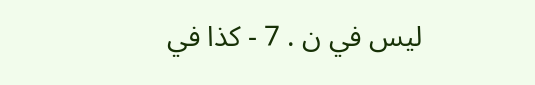ليس في ن . 7 - كذا في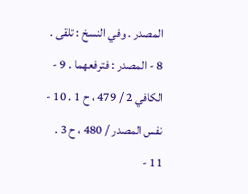المصدر . وفي النسخ : تلقى . 8 - المصدر : فترفعهما . 9 - الكافي 2 / 479 ، ح 1 . 10 - نفس المصدر / 480 ، ح 3 . 11 -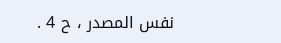نفس المصدر ، ح 4 .